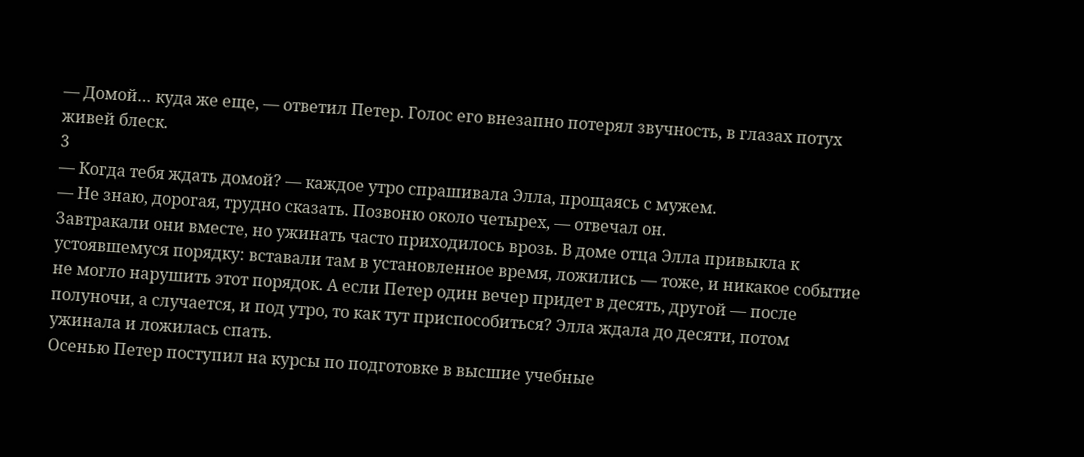— Домой… куда же еще, — ответил Петер. Голос его внезапно потерял звучность, в глазах потух живей блеск.
3
— Когда тебя ждать домой? — каждое утро спрашивала Элла, прощаясь с мужем.
— Не знаю, дорогая, трудно сказать. Позвоню около четырех, — отвечал он.
Завтракали они вместе, но ужинать часто приходилось врозь. В доме отца Элла привыкла к устоявшемуся порядку: вставали там в установленное время, ложились — тоже, и никакое событие не могло нарушить этот порядок. А если Петер один вечер придет в десять, другой — после полуночи, а случается, и под утро, то как тут приспособиться? Элла ждала до десяти, потом ужинала и ложилась спать.
Осенью Петер поступил на курсы по подготовке в высшие учебные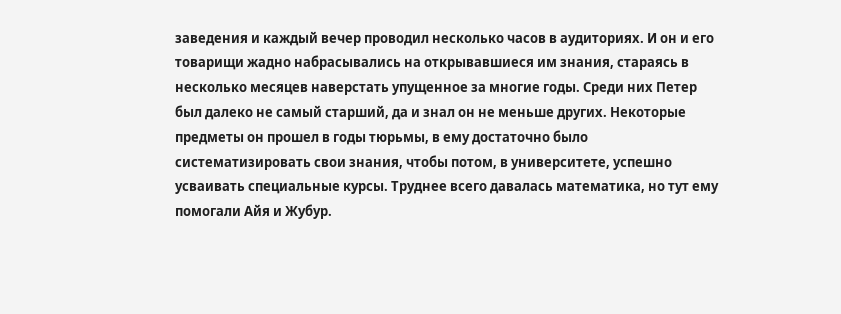заведения и каждый вечер проводил несколько часов в аудиториях. И он и его товарищи жадно набрасывались на открывавшиеся им знания, стараясь в несколько месяцев наверстать упущенное за многие годы. Среди них Петер был далеко не самый старший, да и знал он не меньше других. Некоторые предметы он прошел в годы тюрьмы, в ему достаточно было систематизировать свои знания, чтобы потом, в университете, успешно усваивать специальные курсы. Труднее всего давалась математика, но тут ему помогали Айя и Жубур.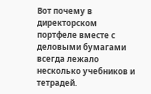Вот почему в директорском портфеле вместе с деловыми бумагами всегда лежало несколько учебников и тетрадей.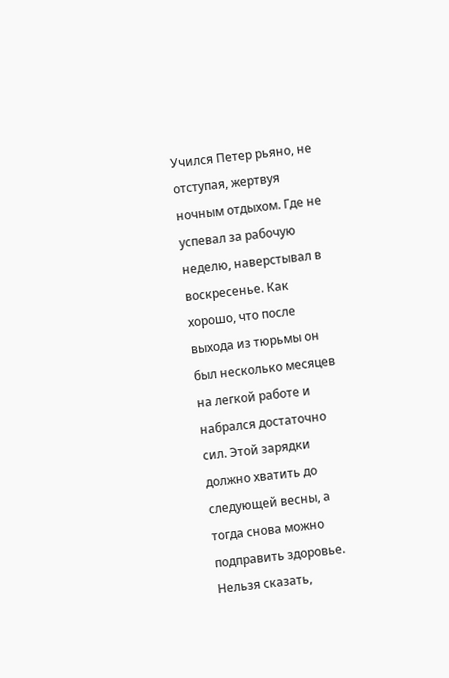Учился Петер рьяно, не отступая, жертвуя ночным отдыхом. Где не успевал за рабочую неделю, наверстывал в воскресенье. Как хорошо, что после выхода из тюрьмы он был несколько месяцев на легкой работе и набрался достаточно сил. Этой зарядки должно хватить до следующей весны, а тогда снова можно подправить здоровье.
Нельзя сказать,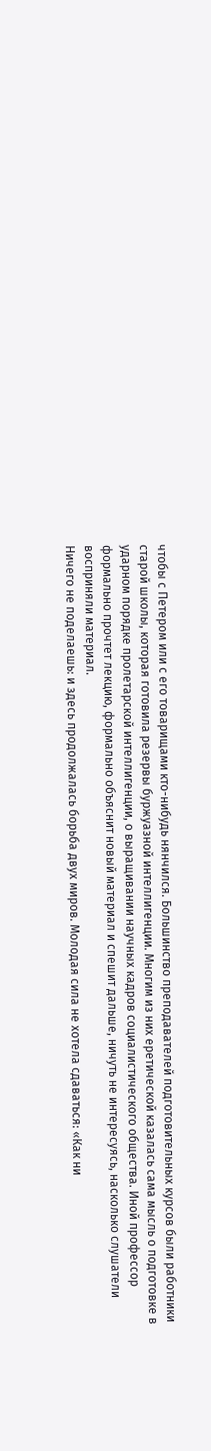чтобы с Петером или с его товарищами кто-нибудь нянчился. Большинство преподавателей подготовительных курсов были работники старой школы, которая готовила резервы буржуазной интеллигенции. Многим из них еретической казалась сама мысль о подготовке в ударном порядке пролетарской интеллигенции, о выращивании научных кадров социалистического общества. Иной профессор формально прочтет лекцию, формально объяснит новый материал и спешит дальше, ничуть не интересуясь, насколько слушатели восприняли материал.
Ничего не поделаешь: и здесь продолжалась борьба двух миров. Молодая сила не хотела сдаваться: «Как ни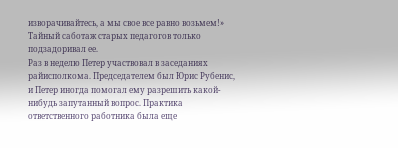изворачивайтесь, а мы свое все равно возьмем!» Тайный саботаж старых педагогов только подзадоривал ее.
Раз в неделю Петер участвовал в заседаниях райисполкома. Председателем был Юрис Рубенис, и Петер иногда помогал ему разрешить какой-нибудь запутанный вопрос. Практика ответственного работника была еще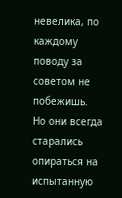невелика, по каждому поводу за советом не побежишь. Но они всегда старались опираться на испытанную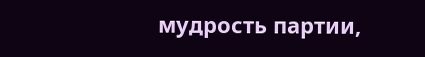мудрость партии,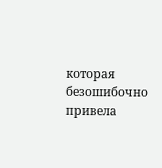которая безошибочно привела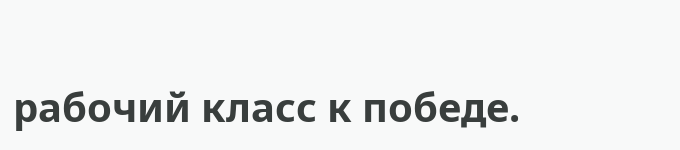рабочий класс к победе.